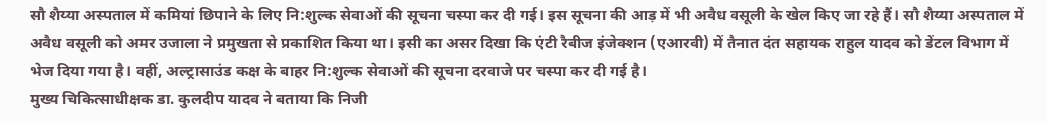सौ शैय्या अस्पताल में कमियां छिपाने के लिए नि:शुल्क सेवाओं की सूचना चस्पा कर दी गई। इस सूचना की आड़ में भी अवैध वसूली के खेल किए जा रहे हैं। सौ शैय्या अस्पताल में अवैध वसूली को अमर उजाला ने प्रमुखता से प्रकाशित किया था। इसी का असर दिखा कि एंटी रैबीज इंजेक्शन (एआरवी) में तैनात दंत सहायक राहुल यादव को डेंटल विभाग में भेज दिया गया है। वहीं, अल्ट्रासाउंड कक्ष के बाहर नि:शुल्क सेवाओं की सूचना दरवाजे पर चस्पा कर दी गई है।
मुख्य चिकित्साधीक्षक डा. कुलदीप यादव ने बताया कि निजी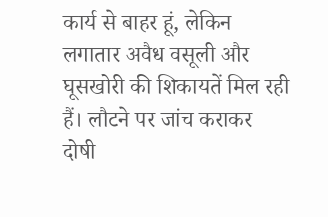कार्य से बाहर हूं, लेकिन लगातार अवैध वसूली और घूसखोरी की शिकायतें मिल रही हैं। लौटने पर जांच कराकर दोषी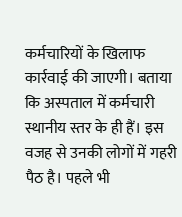कर्मचारियों के खिलाफ कार्रवाई की जाएगी। बताया कि अस्पताल में कर्मचारी स्थानीय स्तर के ही हैं। इस वजह से उनकी लोगों में गहरी पैठ है। पहले भी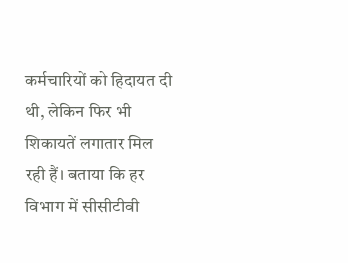कर्मचारियों को हिदायत दी थी, लेकिन फिर भी शिकायतें लगातार मिल रही हैं। बताया कि हर विभाग में सीसीटीवी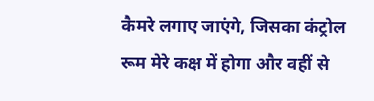कैमरे लगाए जाएंगे, जिसका कंट्रोल रूम मेरे कक्ष में होगा और वहीं से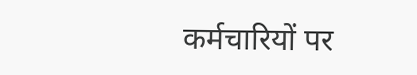कर्मचारियों पर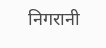निगरानी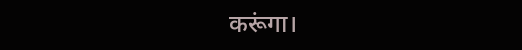करूंगा।